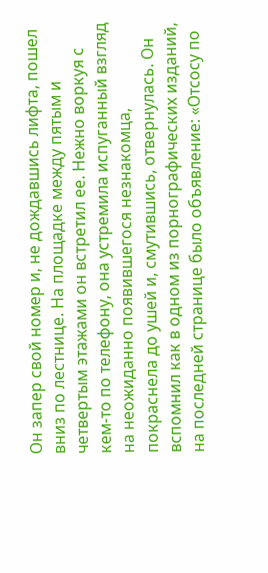Он запер свой номер и, не дождавшись лифта, пошел вниз по лестнице. На площадке между пятым и четвертым этажами он встретил ее. Нежно воркуя с кем-то по телефону, она устремила испуганный взгляд на неожиданно появившегося незнакомца, покраснела до ушей и, смутившись, отвернулась. Он вспомнил как в одном из порнографических изданий, на последней странице было объявление: «Отсосу по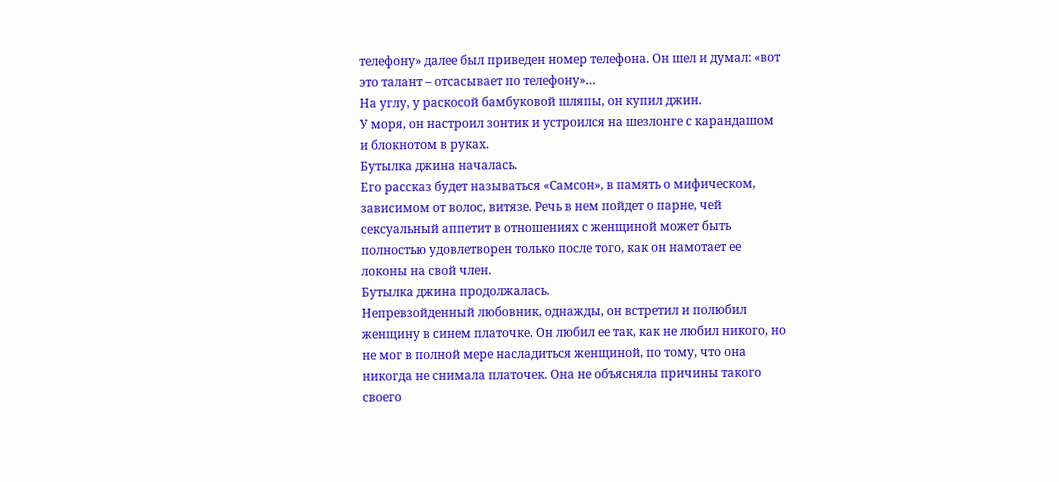телефону» далее был приведен номер телефона. Он шел и думал: «вот это талант – отсасывает по телефону»…
На углу, у раскосой бамбуковой шляпы, он купил джин.
У моря, он настроил зонтик и устроился на шезлонге с карандашом и блокнотом в руках.
Бутылка джина началась.
Его рассказ будет называться «Самсон», в память о мифическом, зависимом от волос, витязе. Речь в нем пойдет о парне, чей сексуальный аппетит в отношениях с женщиной может быть полностью удовлетворен только после того, как он намотает ее локоны на свой член.
Бутылка джина продолжалась.
Непревзойденный любовник, однажды, он встретил и полюбил женщину в синем платочке. Он любил ее так, как не любил никого, но не мог в полной мере насладиться женщиной, по тому, что она никогда не снимала платочек. Она не объясняла причины такого своего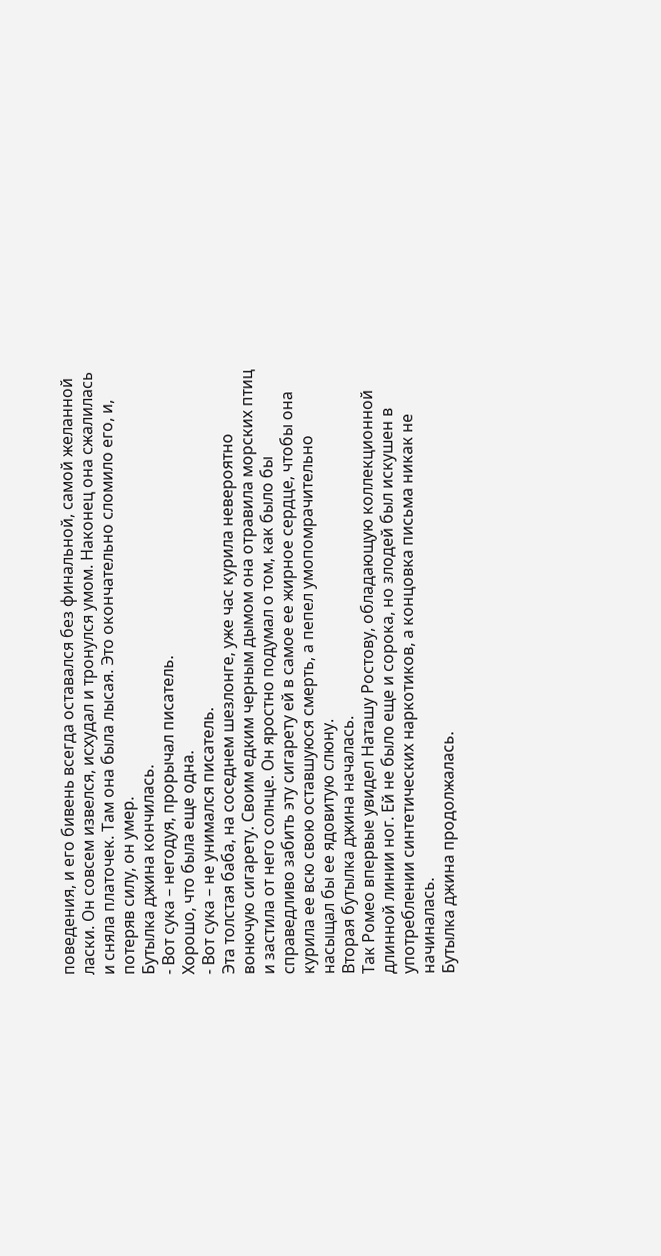поведения, и его бивень всегда оставался без финальной, самой желанной ласки. Он совсем извелся, исхудал и тронулся умом. Наконец она сжалилась и сняла платочек. Там она была лысая. Это окончательно сломило его, и, потеряв силу, он умер.
Бутылка джина кончилась.
- Вот сука – негодуя, прорычал писатель.
Хорошо, что была еще одна.
- Вот сука – не унимался писатель.
Эта толстая баба, на соседнем шезлонге, уже час курила невероятно вонючую сигарету. Своим едким черным дымом она отравила морских птиц и застила от него солнце. Он яростно подумал о том, как было бы справедливо забить эту сигарету ей в самое ее жирное сердце, чтобы она курила ее всю свою оставшуюся смерть, а пепел умопомрачительно насыщал бы ее ядовитую слюну.
Вторая бутылка джина началась.
Так Ромео впервые увидел Наташу Ростову, обладающую коллекционной длинной линии ног. Ей не было еще и сорока, но злодей был искушен в употреблении синтетических наркотиков, а концовка письма никак не начиналась.
Бутылка джина продолжалась.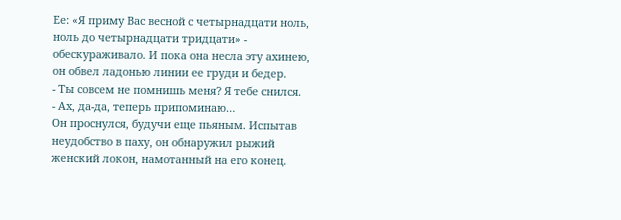Ее: «Я приму Вас весной с четырнадцати ноль, ноль до четырнадцати тридцати» - обескураживало. И пока она несла эту ахинею, он обвел ладонью линии ее груди и бедер.
- Ты совсем не помнишь меня? Я тебе снился.
- Ах, да-да, теперь припоминаю…
Он проснулся, будучи еще пьяным. Испытав неудобство в паху, он обнаружил рыжий женский локон, намотанный на его конец.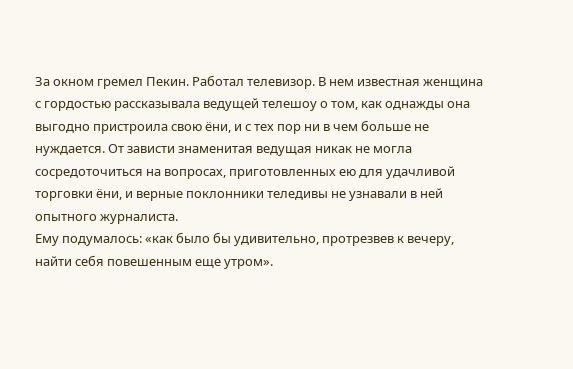За окном гремел Пекин. Работал телевизор. В нем известная женщина с гордостью рассказывала ведущей телешоу о том, как однажды она выгодно пристроила свою ёни, и с тех пор ни в чем больше не нуждается. От зависти знаменитая ведущая никак не могла сосредоточиться на вопросах, приготовленных ею для удачливой торговки ёни, и верные поклонники теледивы не узнавали в ней опытного журналиста.
Ему подумалось: «как было бы удивительно, протрезвев к вечеру, найти себя повешенным еще утром».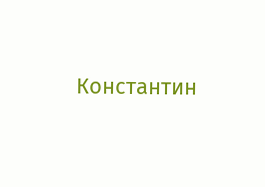Константин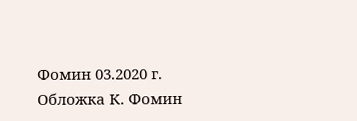Фомин 03.2020 г.
Обложка К. Фомин